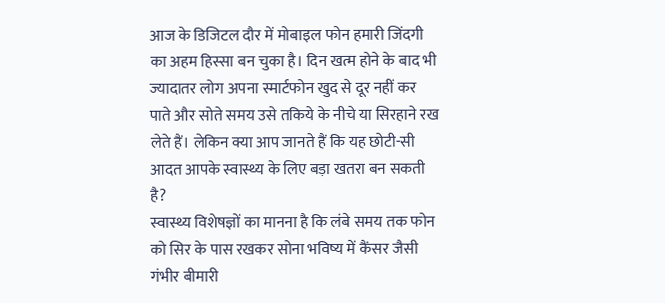आज के डिजिटल दौर में मोबाइल फोन हमारी जिंदगी का अहम हिस्सा बन चुका है। दिन खत्म होने के बाद भी ज्यादातर लोग अपना स्मार्टफोन खुद से दूर नहीं कर पाते और सोते समय उसे तकिये के नीचे या सिरहाने रख लेते हैं। लेकिन क्या आप जानते हैं कि यह छोटी-सी आदत आपके स्वास्थ्य के लिए बड़ा खतरा बन सकती है?
स्वास्थ्य विशेषज्ञों का मानना है कि लंबे समय तक फोन को सिर के पास रखकर सोना भविष्य में कैंसर जैसी गंभीर बीमारी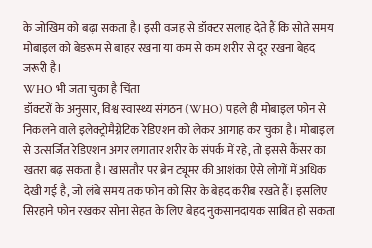के जोखिम को बढ़ा सकता है। इसी वजह से डॉक्टर सलाह देते हैं कि सोते समय मोबाइल को बेडरूम से बाहर रखना या कम से कम शरीर से दूर रखना बेहद जरूरी है।
WHO भी जता चुका है चिंता
डॉक्टरों के अनुसार, विश्व स्वास्थ्य संगठन (WHO) पहले ही मोबाइल फोन से निकलने वाले इलेक्ट्रोमैग्नेटिक रेडिएशन को लेकर आगाह कर चुका है। मोबाइल से उत्सर्जित रेडिएशन अगर लगातार शरीर के संपर्क में रहे, तो इससे कैंसर का खतरा बढ़ सकता है। खासतौर पर ब्रेन ट्यूमर की आशंका ऐसे लोगों में अधिक देखी गई है, जो लंबे समय तक फोन को सिर के बेहद करीब रखते हैं। इसलिए सिरहाने फोन रखकर सोना सेहत के लिए बेहद नुकसानदायक साबित हो सकता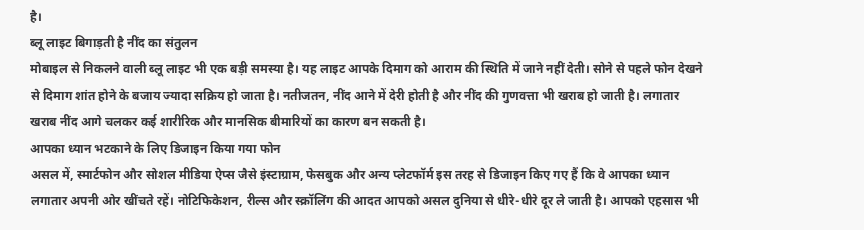है।
ब्लू लाइट बिगाड़ती है नींद का संतुलन
मोबाइल से निकलने वाली ब्लू लाइट भी एक बड़ी समस्या है। यह लाइट आपके दिमाग को आराम की स्थिति में जाने नहीं देती। सोने से पहले फोन देखने से दिमाग शांत होने के बजाय ज्यादा सक्रिय हो जाता है। नतीजतन, नींद आने में देरी होती है और नींद की गुणवत्ता भी खराब हो जाती है। लगातार खराब नींद आगे चलकर कई शारीरिक और मानसिक बीमारियों का कारण बन सकती है।
आपका ध्यान भटकाने के लिए डिजाइन किया गया फोन
असल में, स्मार्टफोन और सोशल मीडिया ऐप्स जैसे इंस्टाग्राम, फेसबुक और अन्य प्लेटफॉर्म इस तरह से डिजाइन किए गए हैं कि वे आपका ध्यान लगातार अपनी ओर खींचते रहें। नोटिफिकेशन, रील्स और स्क्रॉलिंग की आदत आपको असल दुनिया से धीरे-धीरे दूर ले जाती है। आपको एहसास भी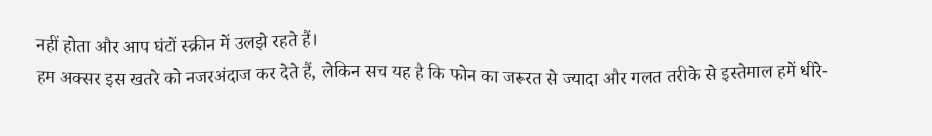नहीं होता और आप घंटों स्क्रीन में उलझे रहते हैं।
हम अक्सर इस खतरे को नजरअंदाज कर देते हैं, लेकिन सच यह है कि फोन का जरूरत से ज्यादा और गलत तरीके से इस्तेमाल हमें धीरे-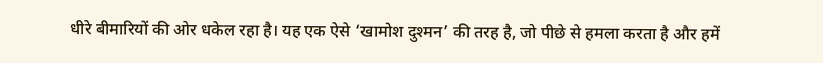धीरे बीमारियों की ओर धकेल रहा है। यह एक ऐसे ‘खामोश दुश्मन’ की तरह है, जो पीछे से हमला करता है और हमें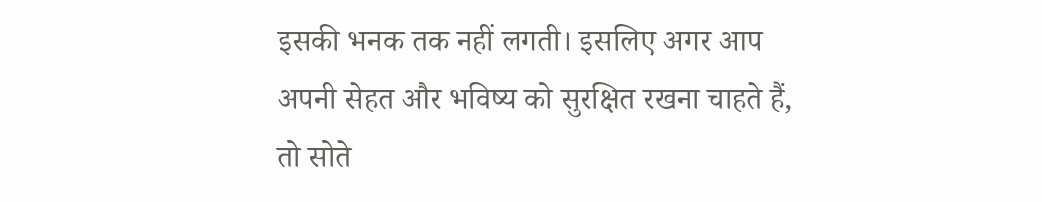इसकी भनक तक नहीं लगती। इसलिए अगर आप अपनी सेहत और भविष्य को सुरक्षित रखना चाहते हैं, तो सोते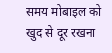समय मोबाइल को खुद से दूर रखना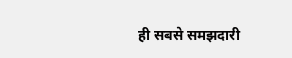ही सबसे समझदारी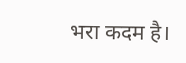भरा कदम है।